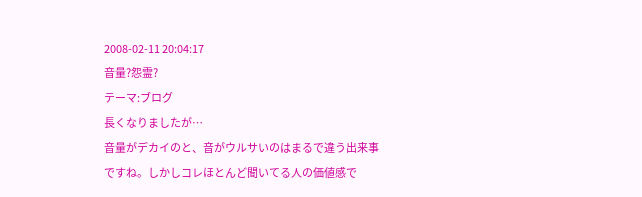2008-02-11 20:04:17
音量?怨霊?
テーマ:ブログ
長くなりましたが…
音量がデカイのと、音がウルサいのはまるで違う出来事ですね。しかしコレほとんど聞いてる人の価値感で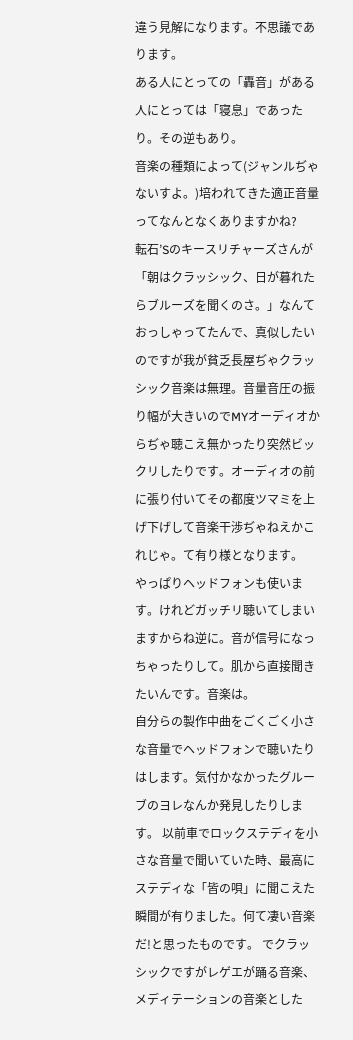違う見解になります。不思議であります。
ある人にとっての「轟音」がある人にとっては「寝息」であったり。その逆もあり。
音楽の種類によって(ジャンルぢゃないすよ。)培われてきた適正音量ってなんとなくありますかね?
転石’Sのキースリチャーズさんが「朝はクラッシック、日が暮れたらブルーズを聞くのさ。」なんておっしゃってたんで、真似したいのですが我が貧乏長屋ぢゃクラッシック音楽は無理。音量音圧の振り幅が大きいのでMYオーディオからぢゃ聴こえ無かったり突然ビックリしたりです。オーディオの前に張り付いてその都度ツマミを上げ下げして音楽干渉ぢゃねえかこれじゃ。て有り様となります。
やっぱりヘッドフォンも使います。けれどガッチリ聴いてしまいますからね逆に。音が信号になっちゃったりして。肌から直接聞きたいんです。音楽は。
自分らの製作中曲をごくごく小さな音量でヘッドフォンで聴いたりはします。気付かなかったグルーブのヨレなんか発見したりします。 以前車でロックステディを小さな音量で聞いていた時、最高にステディな「皆の唄」に聞こえた瞬間が有りました。何て凄い音楽だ!と思ったものです。 でクラッシックですがレゲエが踊る音楽、メディテーションの音楽とした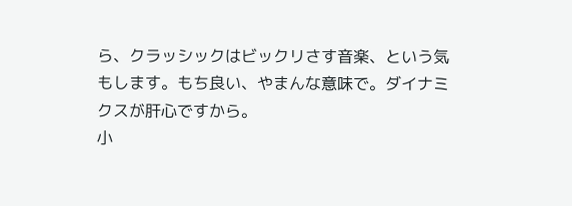ら、クラッシックはビックリさす音楽、という気もします。もち良い、やまんな意味で。ダイナミクスが肝心ですから。
小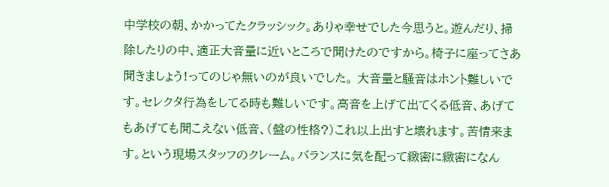中学校の朝、かかってたクラッシック。ありゃ幸せでした今思うと。遊んだり、掃除したりの中、適正大音量に近いところで聞けたのですから。椅子に座ってさあ聞きましょう!ってのじゃ無いのが良いでした。 大音量と騒音はホント難しいです。セレクタ行為をしてる時も難しいです。高音を上げて出てくる低音、あげてもあげても聞こえない低音、(盤の性格?)これ以上出すと壊れます。苦情来ます。という現場スタッフのクレーム。バランスに気を配って緻密に緻密になん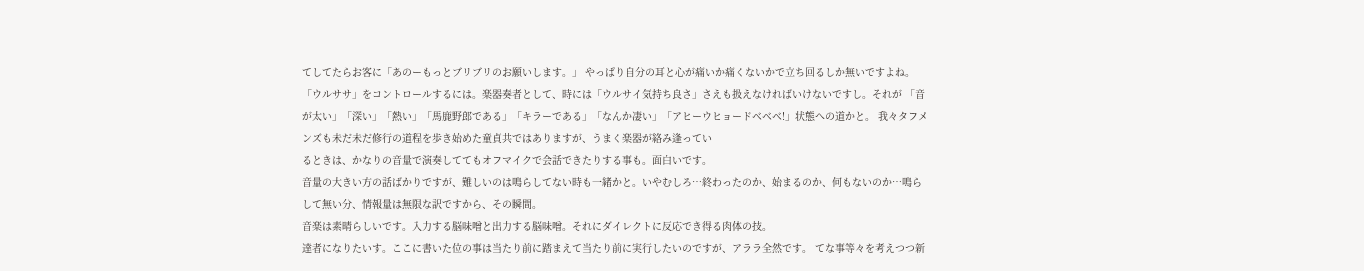てしてたらお客に「あのーもっとブリブリのお願いします。」 やっぱり自分の耳と心が痛いか痛くないかで立ち回るしか無いですよね。「ウルササ」をコントロールするには。楽器奏者として、時には「ウルサイ気持ち良さ」さえも扱えなければいけないですし。それが 「音が太い」「深い」「熱い」「馬鹿野郎である」「キラーである」「なんか凄い」「アヒーウヒョードベベベ!」状態への道かと。 我々タフメンズも未だ未だ修行の道程を歩き始めた童貞共ではありますが、うまく楽器が絡み逢ってい
るときは、かなりの音量で演奏しててもオフマイクで会話できたりする事も。面白いです。
音量の大きい方の話ばかりですが、難しいのは鳴らしてない時も一緒かと。いやむしろ…終わったのか、始まるのか、何もないのか…鳴らして無い分、情報量は無限な訳ですから、その瞬間。
音楽は素晴らしいです。入力する脳味噌と出力する脳味噌。それにダイレクトに反応でき得る肉体の技。
達者になりたいす。ここに書いた位の事は当たり前に踏まえて当たり前に実行したいのですが、アララ全然です。 てな事等々を考えつつ新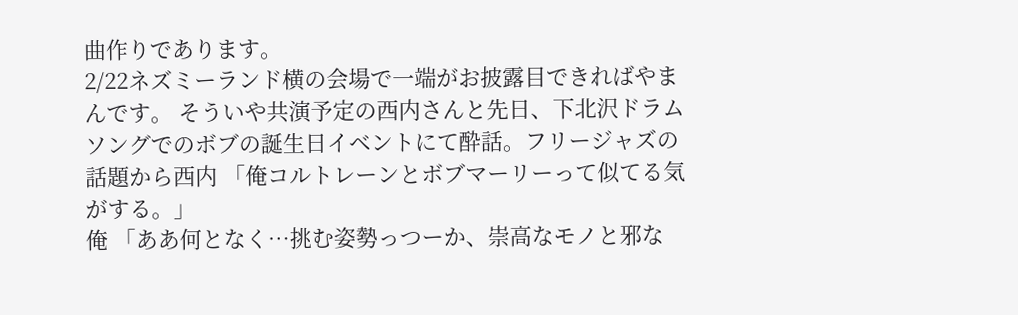曲作りであります。
2/22ネズミーランド横の会場で一端がお披露目できればやまんです。 そういや共演予定の西内さんと先日、下北沢ドラムソングでのボブの誕生日イベントにて酔話。フリージャズの話題から西内 「俺コルトレーンとボブマーリーって似てる気がする。」
俺 「ああ何となく…挑む姿勢っつーか、崇高なモノと邪な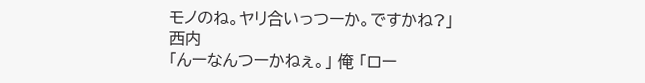モノのね。ヤリ合いっつーか。ですかね?」
西内
「んーなんつーかねぇ。」 俺 「ロー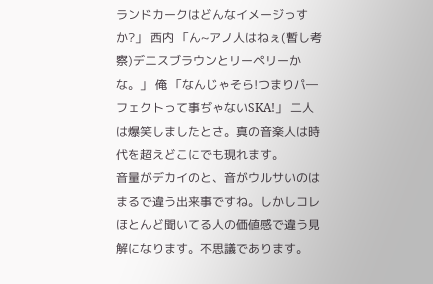ランドカークはどんなイメージっすか?」 西内 「ん~アノ人はねぇ(暫し考察)デニスブラウンとリーペリーかな。」 俺 「なんじゃそら!つまりパ―フェクトって事ぢゃないSKA!」 二人は爆笑しましたとさ。真の音楽人は時代を超えどこにでも現れます。
音量がデカイのと、音がウルサいのはまるで違う出来事ですね。しかしコレほとんど聞いてる人の価値感で違う見解になります。不思議であります。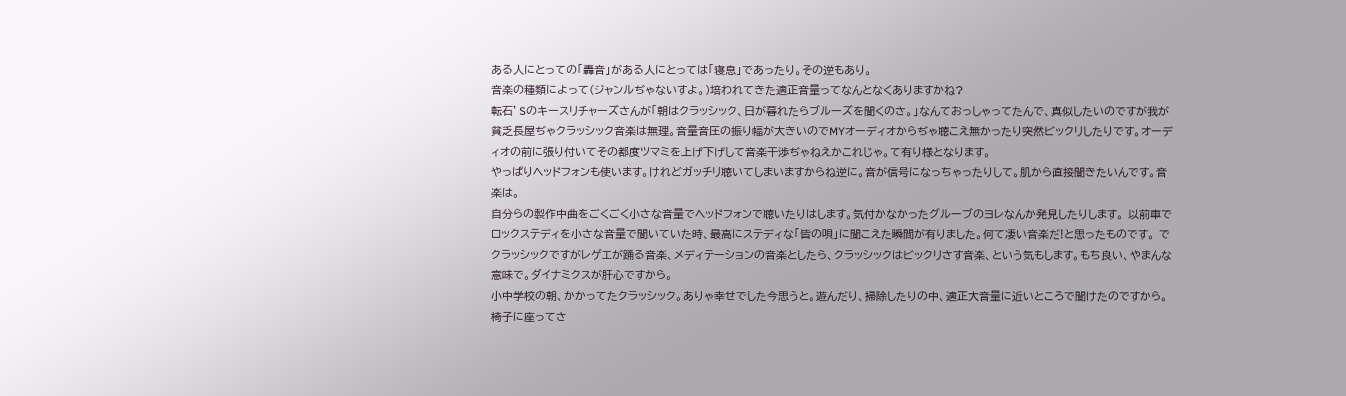ある人にとっての「轟音」がある人にとっては「寝息」であったり。その逆もあり。
音楽の種類によって(ジャンルぢゃないすよ。)培われてきた適正音量ってなんとなくありますかね?
転石’Sのキースリチャーズさんが「朝はクラッシック、日が暮れたらブルーズを聞くのさ。」なんておっしゃってたんで、真似したいのですが我が貧乏長屋ぢゃクラッシック音楽は無理。音量音圧の振り幅が大きいのでMYオーディオからぢゃ聴こえ無かったり突然ビックリしたりです。オーディオの前に張り付いてその都度ツマミを上げ下げして音楽干渉ぢゃねえかこれじゃ。て有り様となります。
やっぱりヘッドフォンも使います。けれどガッチリ聴いてしまいますからね逆に。音が信号になっちゃったりして。肌から直接聞きたいんです。音楽は。
自分らの製作中曲をごくごく小さな音量でヘッドフォンで聴いたりはします。気付かなかったグルーブのヨレなんか発見したりします。 以前車でロックステディを小さな音量で聞いていた時、最高にステディな「皆の唄」に聞こえた瞬間が有りました。何て凄い音楽だ!と思ったものです。 でクラッシックですがレゲエが踊る音楽、メディテーションの音楽としたら、クラッシックはビックリさす音楽、という気もします。もち良い、やまんな意味で。ダイナミクスが肝心ですから。
小中学校の朝、かかってたクラッシック。ありゃ幸せでした今思うと。遊んだり、掃除したりの中、適正大音量に近いところで聞けたのですから。椅子に座ってさ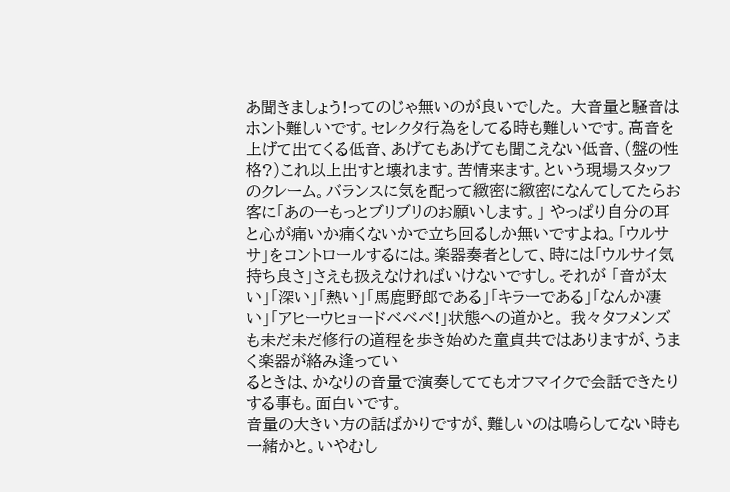あ聞きましょう!ってのじゃ無いのが良いでした。 大音量と騒音はホント難しいです。セレクタ行為をしてる時も難しいです。高音を上げて出てくる低音、あげてもあげても聞こえない低音、(盤の性格?)これ以上出すと壊れます。苦情来ます。という現場スタッフのクレーム。バランスに気を配って緻密に緻密になんてしてたらお客に「あのーもっとブリブリのお願いします。」 やっぱり自分の耳と心が痛いか痛くないかで立ち回るしか無いですよね。「ウルササ」をコントロールするには。楽器奏者として、時には「ウルサイ気持ち良さ」さえも扱えなければいけないですし。それが 「音が太い」「深い」「熱い」「馬鹿野郎である」「キラーである」「なんか凄い」「アヒーウヒョードベベベ!」状態への道かと。 我々タフメンズも未だ未だ修行の道程を歩き始めた童貞共ではありますが、うまく楽器が絡み逢ってい
るときは、かなりの音量で演奏しててもオフマイクで会話できたりする事も。面白いです。
音量の大きい方の話ばかりですが、難しいのは鳴らしてない時も一緒かと。いやむし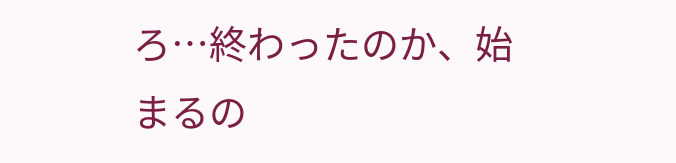ろ…終わったのか、始まるの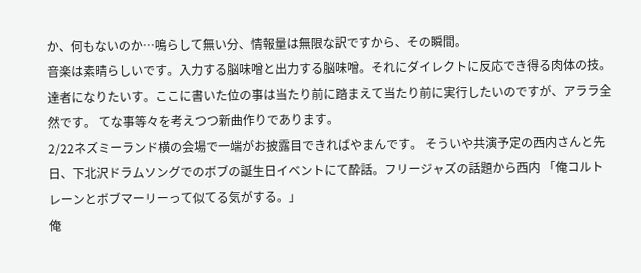か、何もないのか…鳴らして無い分、情報量は無限な訳ですから、その瞬間。
音楽は素晴らしいです。入力する脳味噌と出力する脳味噌。それにダイレクトに反応でき得る肉体の技。
達者になりたいす。ここに書いた位の事は当たり前に踏まえて当たり前に実行したいのですが、アララ全然です。 てな事等々を考えつつ新曲作りであります。
2/22ネズミーランド横の会場で一端がお披露目できればやまんです。 そういや共演予定の西内さんと先日、下北沢ドラムソングでのボブの誕生日イベントにて酔話。フリージャズの話題から西内 「俺コルトレーンとボブマーリーって似てる気がする。」
俺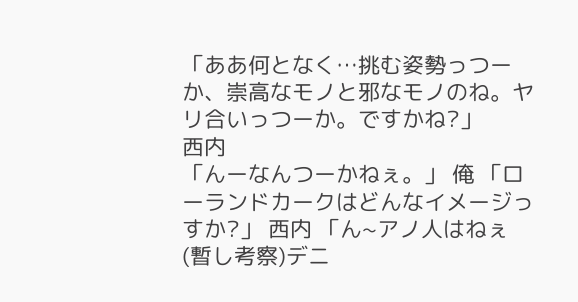「ああ何となく…挑む姿勢っつーか、崇高なモノと邪なモノのね。ヤリ合いっつーか。ですかね?」
西内
「んーなんつーかねぇ。」 俺 「ローランドカークはどんなイメージっすか?」 西内 「ん~アノ人はねぇ(暫し考察)デニ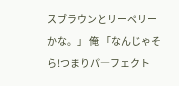スブラウンとリーペリーかな。」 俺 「なんじゃそら!つまりパ―フェクト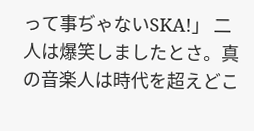って事ぢゃないSKA!」 二人は爆笑しましたとさ。真の音楽人は時代を超えどこ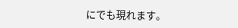にでも現れます。